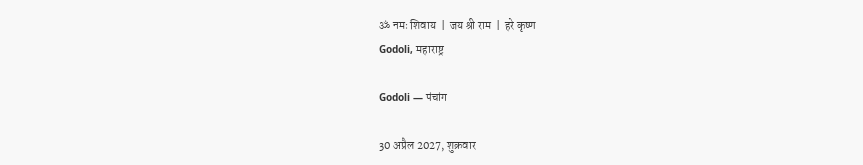ॐ नमः शिवाय  |  जय श्री राम  |  हरे कृष्ण
Godoli, महाराष्ट्र

Godoli — पंचांग

30 अप्रैल 2027, शुक्रवार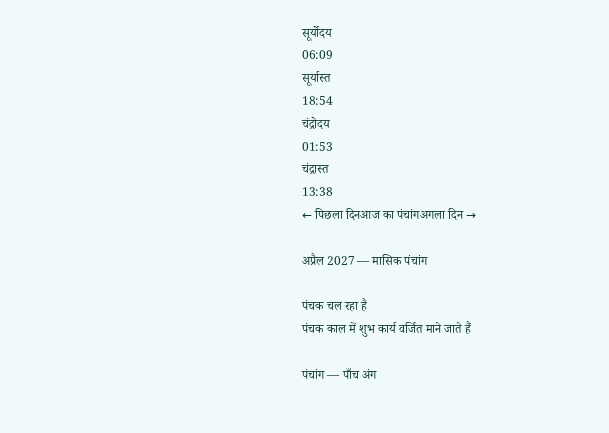सूर्योदय
06:09
सूर्यास्त
18:54
चंद्रोदय
01:53
चंद्रास्त
13:38
← पिछला दिनआज का पंचांगअगला दिन →

अप्रैल 2027 — मासिक पंचांग

पंचक चल रहा है
पंचक काल में शुभ कार्य वर्जित माने जाते हैं

पंचांग — पाँच अंग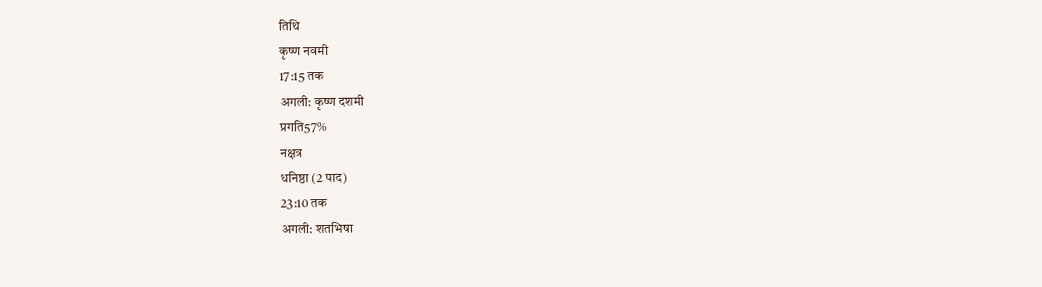तिथि
कृष्ण नवमी
17:15 तक
अगली: कृष्ण दशमी
प्रगति57%
नक्षत्र
धनिष्ठा (2 पाद)
23:10 तक
अगली: शतभिषा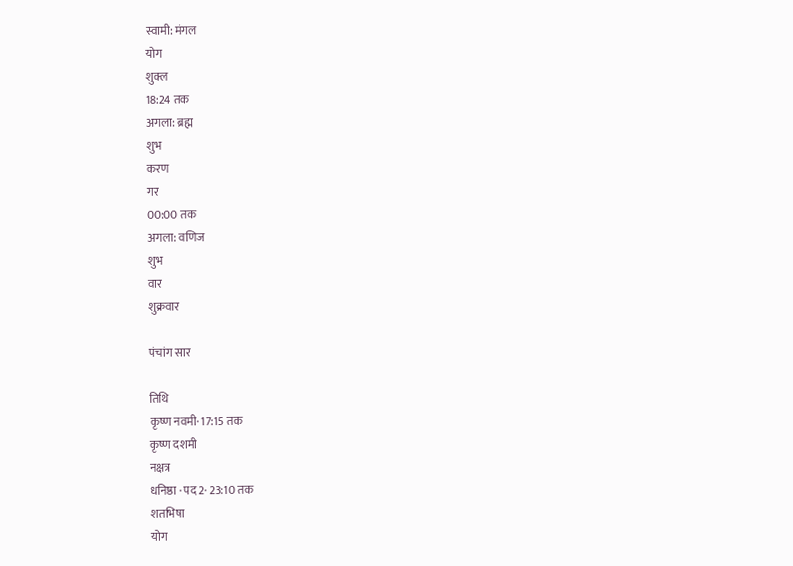स्वामी: मंगल
योग
शुक्ल
18:24 तक
अगला: ब्रह्म
शुभ
करण
गर
00:00 तक
अगला: वणिज
शुभ
वार
शुक्रवार

पंचांग सार

तिथि
कृष्ण नवमी· 17:15 तक
कृष्ण दशमी
नक्षत्र
धनिष्ठा · पद 2· 23:10 तक
शतभिषा
योग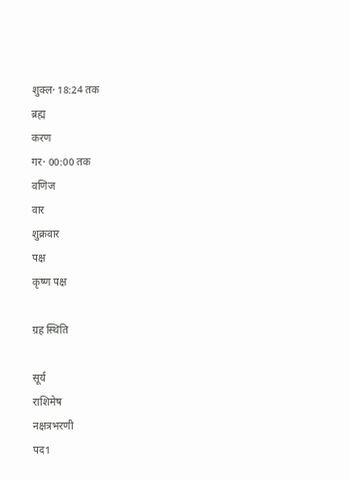शुक्ल· 18:24 तक
ब्रह्म
करण
गर· 00:00 तक
वणिज
वार
शुक्रवार
पक्ष
कृष्ण पक्ष

ग्रह स्थिति

सूर्य
राशिमेष
नक्षत्रभरणी
पद1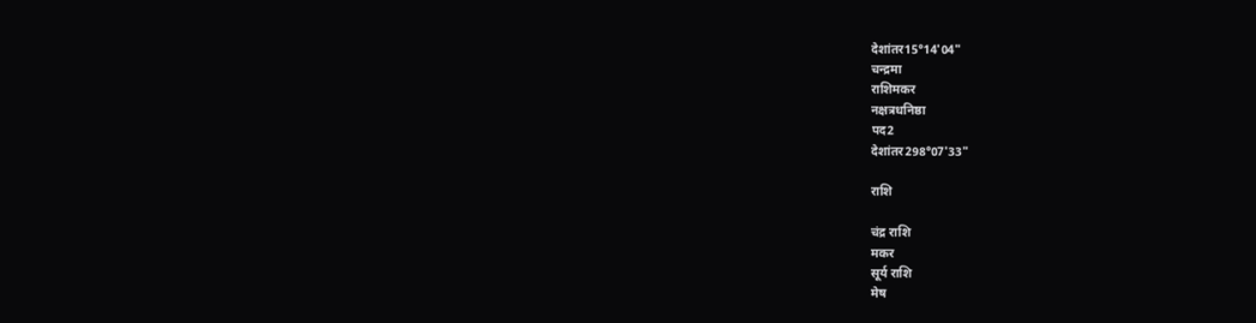देशांतर15°14'04"
चन्द्रमा
राशिमकर
नक्षत्रधनिष्ठा
पद2
देशांतर298°07'33"

राशि

चंद्र राशि
मकर
सूर्य राशि
मेष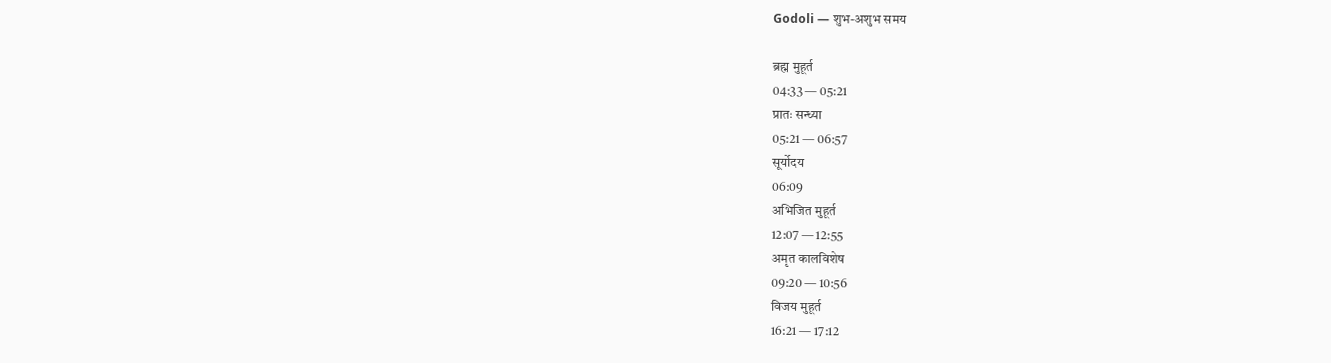Godoli — शुभ-अशुभ समय

ब्रह्म मुहूर्त
04:33 — 05:21
प्रातः सन्ध्या
05:21 — 06:57
सूर्योदय
06:09
अभिजित मुहूर्त
12:07 — 12:55
अमृत कालविशेष
09:20 — 10:56
विजय मुहूर्त
16:21 — 17:12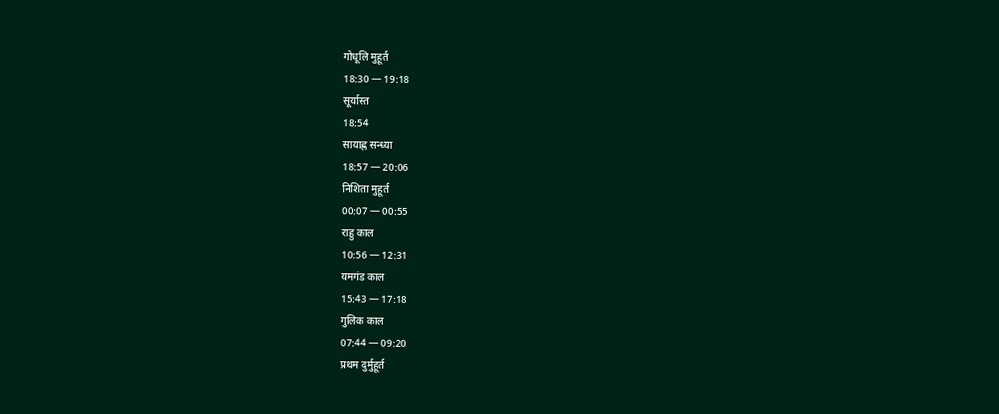गोधूलि मुहूर्त
18:30 — 19:18
सूर्यास्त
18:54
सायाह्न सन्ध्या
18:57 — 20:06
निशिता मुहूर्त
00:07 — 00:55
राहु काल
10:56 — 12:31
यमगंड काल
15:43 — 17:18
गुलिक काल
07:44 — 09:20
प्रथम दुर्मुहूर्त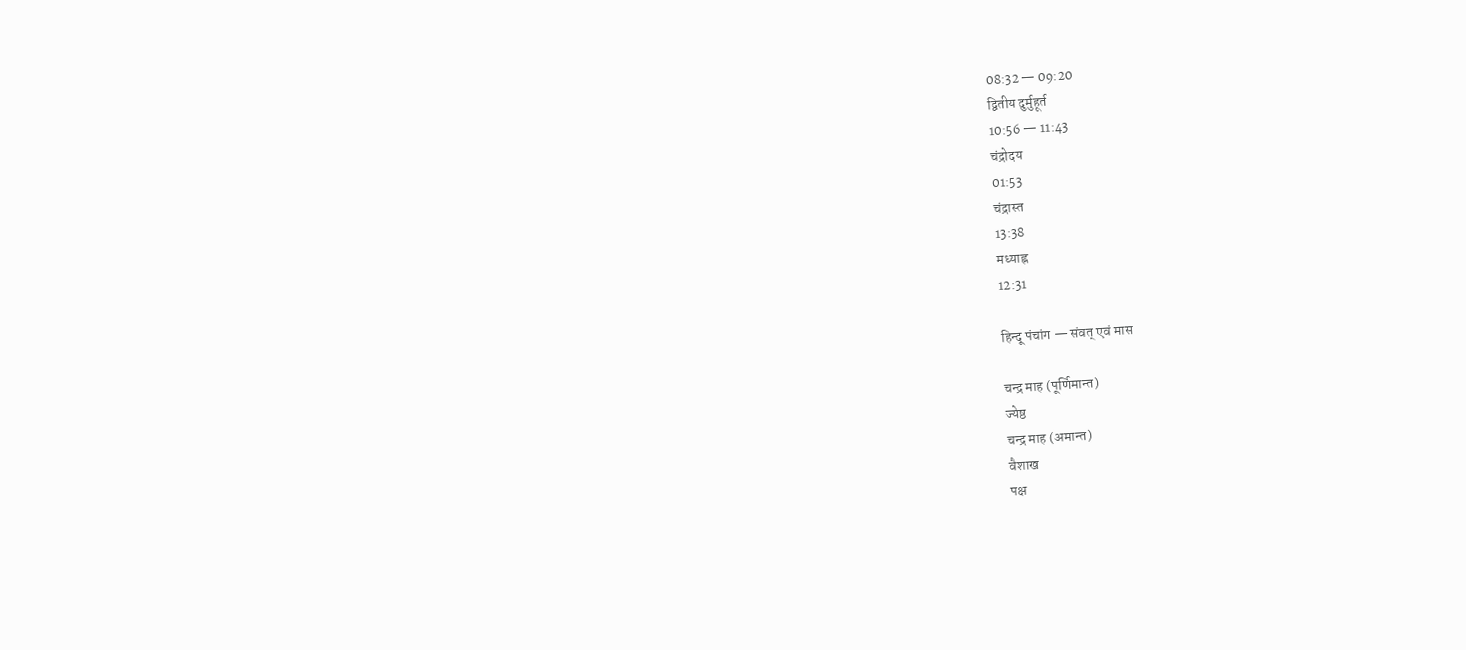08:32 — 09:20
द्वितीय दुर्मुहूर्त
10:56 — 11:43
चंद्रोदय
01:53
चंद्रास्त
13:38
मध्याह्न
12:31

हिन्दू पंचांग — संवत् एवं मास

चन्द्र माह (पूर्णिमान्त)
ज्येष्ठ
चन्द्र माह (अमान्त)
वैशाख
पक्ष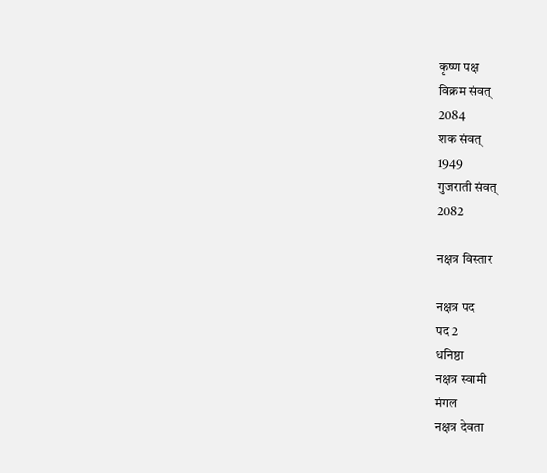कृष्ण पक्ष
विक्रम संवत्
2084
शक संवत्
1949
गुजराती संवत्
2082

नक्षत्र विस्तार

नक्षत्र पद
पद 2
धनिष्ठा
नक्षत्र स्वामी
मंगल
नक्षत्र देवता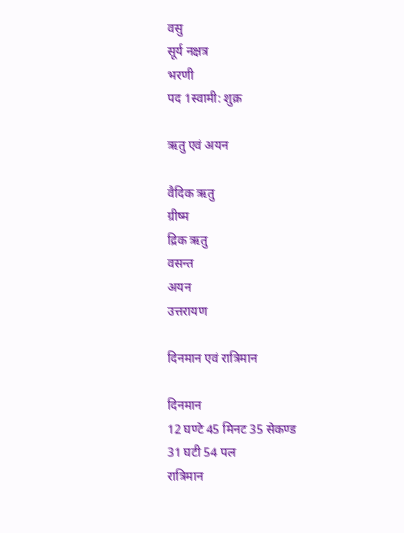वसु
सूर्य नक्षत्र
भरणी
पद 1स्वामी: शुक्र

ऋतु एवं अयन

वैदिक ऋतु
ग्रीष्म
द्रिक ऋतु
वसन्त
अयन
उत्तरायण

दिनमान एवं रात्रिमान

दिनमान
12 घण्टे 45 मिनट 35 सेकण्ड
31 घटी 54 पल
रात्रिमान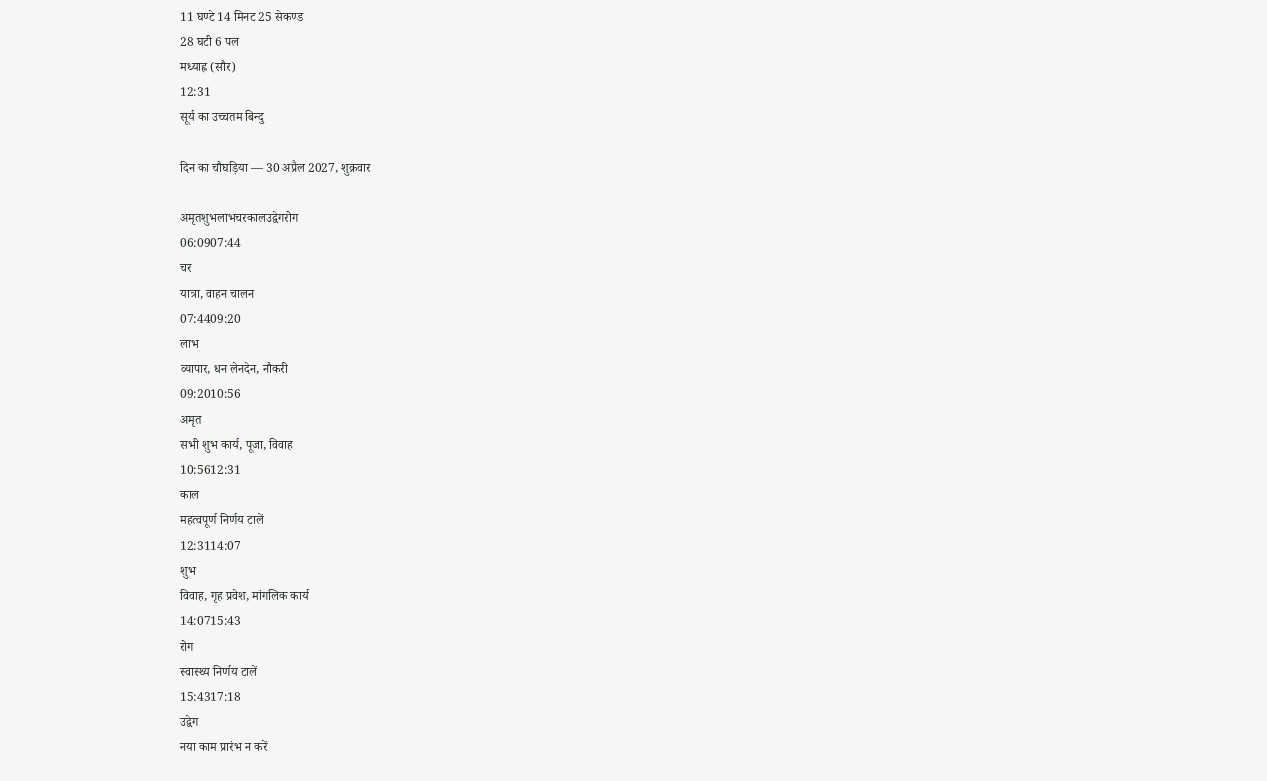11 घण्टे 14 मिनट 25 सेकण्ड
28 घटी 6 पल
मध्याह्न (सौर)
12:31
सूर्य का उच्चतम बिन्दु

दिन का चौघड़िया — 30 अप्रैल 2027, शुक्रवार

अमृतशुभलाभचरकालउद्वेगरोग
06:0907:44
चर
यात्रा, वाहन चालन
07:4409:20
लाभ
व्यापार, धन लेनदेन, नौकरी
09:2010:56
अमृत
सभी शुभ कार्य, पूजा, विवाह
10:5612:31
काल
महत्वपूर्ण निर्णय टालें
12:3114:07
शुभ
विवाह, गृह प्रवेश, मांगलिक कार्य
14:0715:43
रोग
स्वास्थ्य निर्णय टालें
15:4317:18
उद्वेग
नया काम प्रारंभ न करें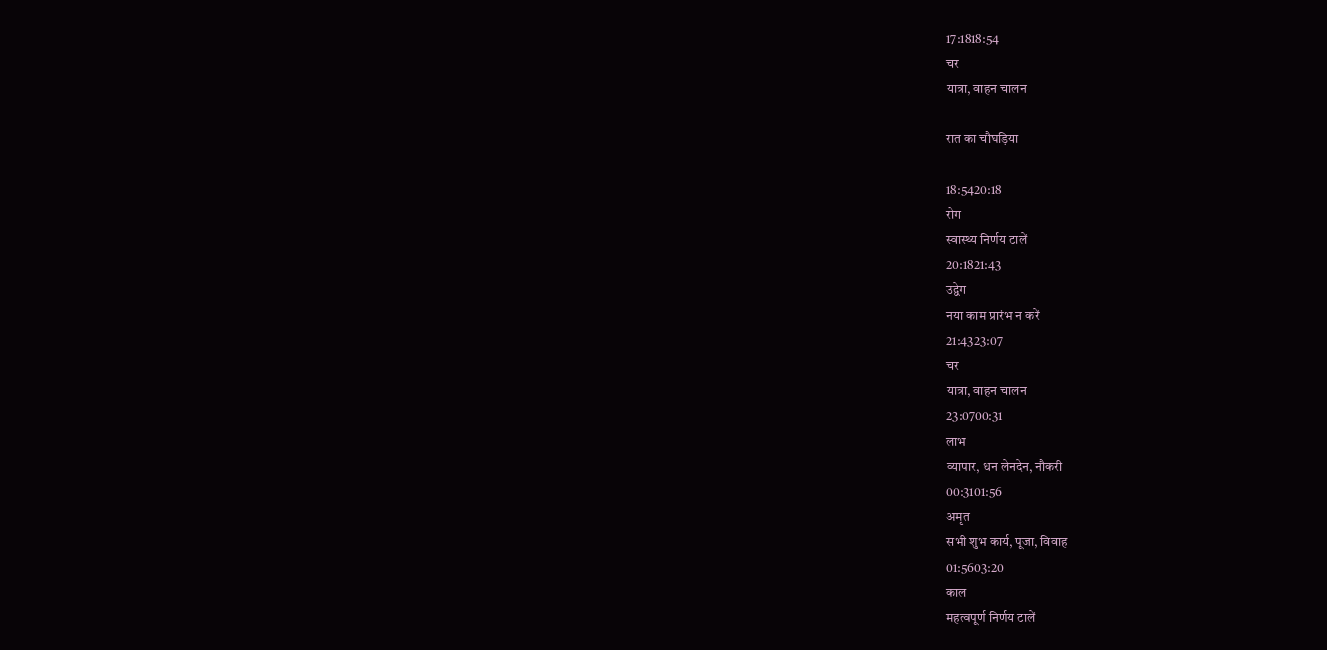17:1818:54
चर
यात्रा, वाहन चालन

रात का चौघड़िया

18:5420:18
रोग
स्वास्थ्य निर्णय टालें
20:1821:43
उद्वेग
नया काम प्रारंभ न करें
21:4323:07
चर
यात्रा, वाहन चालन
23:0700:31
लाभ
व्यापार, धन लेनदेन, नौकरी
00:3101:56
अमृत
सभी शुभ कार्य, पूजा, विवाह
01:5603:20
काल
महत्वपूर्ण निर्णय टालें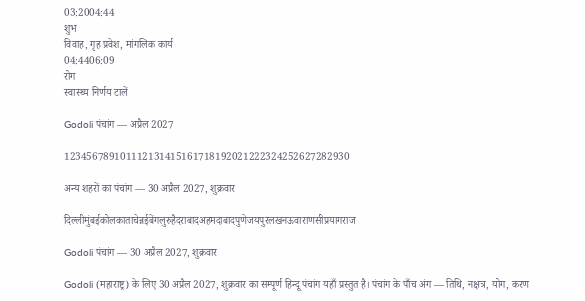03:2004:44
शुभ
विवाह, गृह प्रवेश, मांगलिक कार्य
04:4406:09
रोग
स्वास्थ्य निर्णय टालें

Godoli पंचांग — अप्रैल 2027

123456789101112131415161718192021222324252627282930

अन्य शहरों का पंचांग — 30 अप्रैल 2027, शुक्रवार

दिल्लीमुंबईकोलकाताचेन्नईबेंगलुरुहैदराबादअहमदाबादपुणेजयपुरलखनऊवाराणसीप्रयागराज

Godoli पंचांग — 30 अप्रैल 2027, शुक्रवार

Godoli (महाराष्ट्र) के लिए 30 अप्रैल 2027, शुक्रवार का सम्पूर्ण हिन्दू पंचांग यहाँ प्रस्तुत है। पंचांग के पाँच अंग — तिथि, नक्षत्र, योग, करण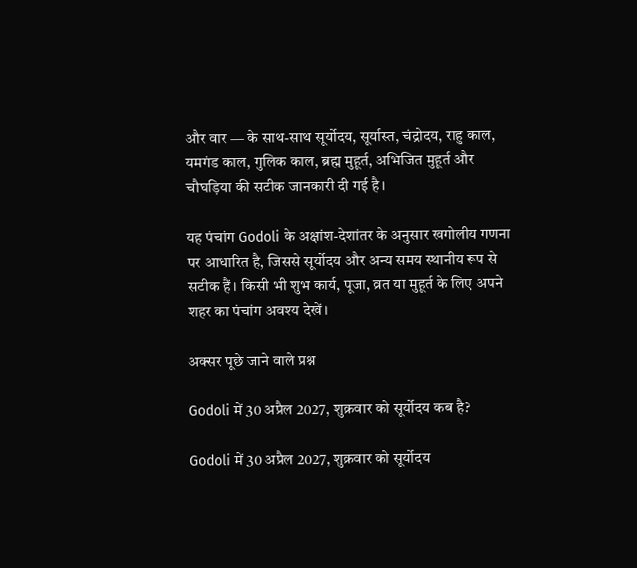और वार — के साथ-साथ सूर्योदय, सूर्यास्त, चंद्रोदय, राहु काल, यमगंड काल, गुलिक काल, ब्रह्म मुहूर्त, अभिजित मुहूर्त और चौघड़िया की सटीक जानकारी दी गई है।

यह पंचांग Godoli के अक्षांश-देशांतर के अनुसार खगोलीय गणना पर आधारित है, जिससे सूर्योदय और अन्य समय स्थानीय रूप से सटीक हैं। किसी भी शुभ कार्य, पूजा, व्रत या मुहूर्त के लिए अपने शहर का पंचांग अवश्य देखें।

अक्सर पूछे जाने वाले प्रश्न

Godoli में 30 अप्रैल 2027, शुक्रवार को सूर्योदय कब है?

Godoli में 30 अप्रैल 2027, शुक्रवार को सूर्योदय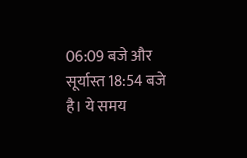06:09 बजे और सूर्यास्त 18:54 बजे है। ये समय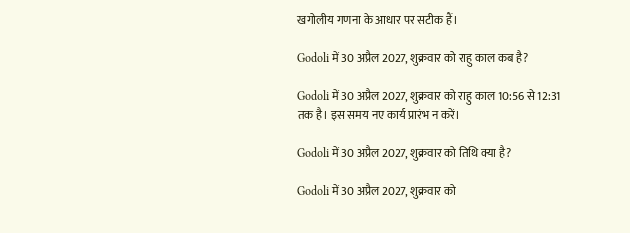खगोलीय गणना के आधार पर सटीक हैं।

Godoli में 30 अप्रैल 2027, शुक्रवार को राहु काल कब है?

Godoli में 30 अप्रैल 2027, शुक्रवार को राहु काल 10:56 से 12:31 तक है। इस समय नए कार्य प्रारंभ न करें।

Godoli में 30 अप्रैल 2027, शुक्रवार को तिथि क्या है?

Godoli में 30 अप्रैल 2027, शुक्रवार को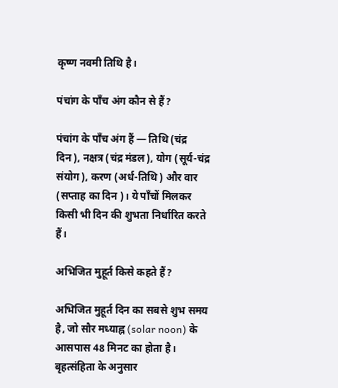कृष्ण नवमी तिथि है।

पंचांग के पाँच अंग कौन से हैं?

पंचांग के पाँच अंग हैं — तिथि (चंद्र दिन), नक्षत्र (चंद्र मंडल), योग (सूर्य-चंद्र संयोग), करण (अर्ध-तिथि) और वार (सप्ताह का दिन)। ये पाँचों मिलकर किसी भी दिन की शुभता निर्धारित करते हैं।

अभिजित मुहूर्त किसे कहते हैं?

अभिजित मुहूर्त दिन का सबसे शुभ समय है, जो सौर मध्याह्न (solar noon) के आसपास 48 मिनट का होता है। बृहत्संहिता के अनुसार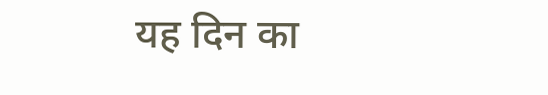यह दिन का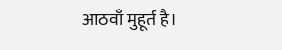आठवाँ मुहूर्त है।